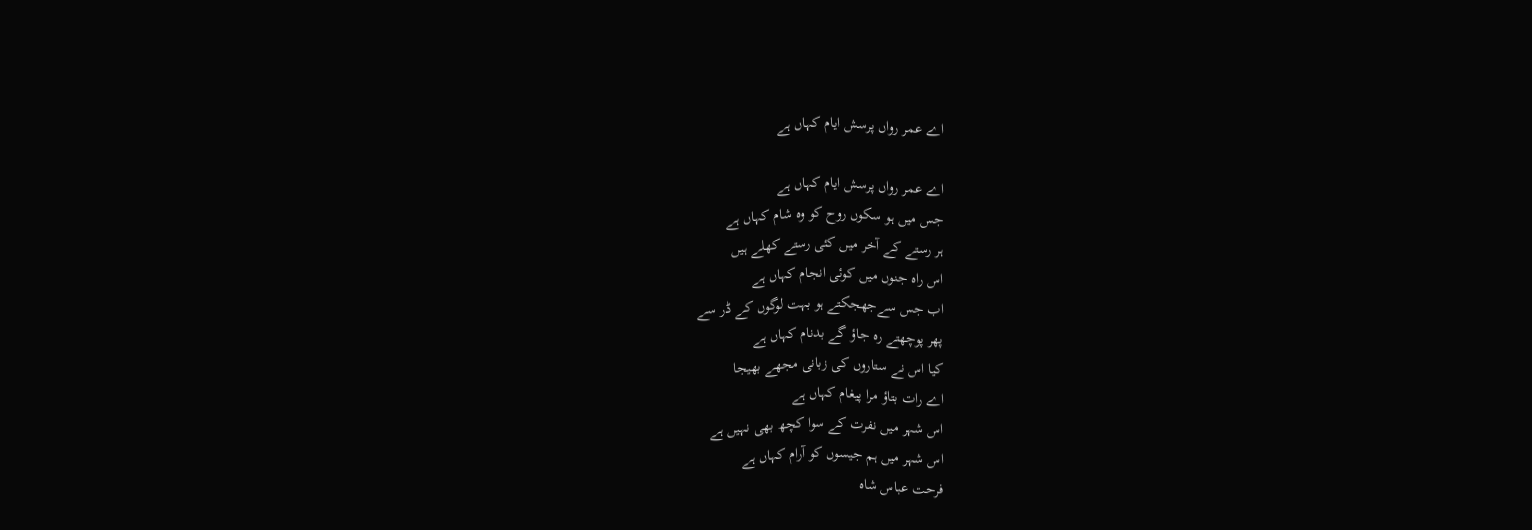اے عمر رواں پرسش ایام کہاں ہے

اے عمر رواں پرسش ایام کہاں ہے
جس میں ہو سکوں روح کو وہ شام کہاں ہے
ہر رستے کے آخر میں کئی رستے کھلے ہیں
اس راہ جنوں میں کوئی انجام کہاں ہے
اب جس سےجھجکتے ہو بہت لوگوں کے ڈر سے
پھر پوچھتے رہ جاؤ گے بدنام کہاں ہے
کیا اس نے ستاروں کی زبانی مجھے بھیجا
اے رات بتاؤ مرا پیغام کہاں ہے
اس شہر میں نفرت کے سوا کچھ بھی نہیں ہے
اس شہر میں ہم جیسوں کو آرام کہاں ہے
فرحت عباس شاہ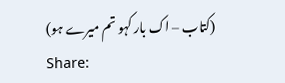(کتاب – اک بار کہو تم میرے ہو)
Share: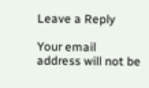Leave a Reply

Your email address will not be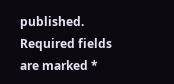published. Required fields are marked *